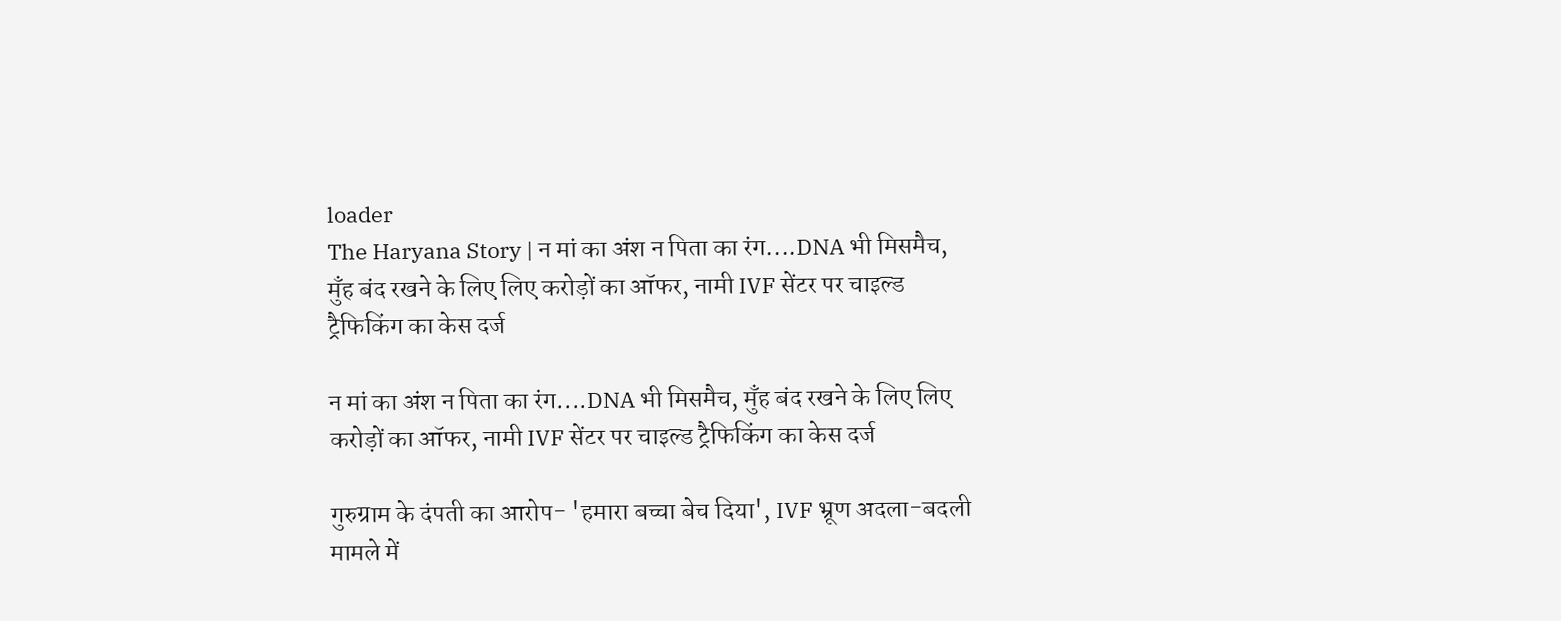loader
The Haryana Story | न मां का अंश न पिता का रंग....DNA भी मिसमैच, मुँह बंद रखने के लिए लिए करोड़ों का ऑफर, नामी IVF सेंटर पर चाइल्ड ट्रैफिकिंग का केस दर्ज

न मां का अंश न पिता का रंग....DNA भी मिसमैच, मुँह बंद रखने के लिए लिए करोड़ों का ऑफर, नामी IVF सेंटर पर चाइल्ड ट्रैफिकिंग का केस दर्ज

गुरुग्राम के दंपती का आरोप- 'हमारा बच्चा बेच दिया', IVF भ्रूण अदला-बदली मामले में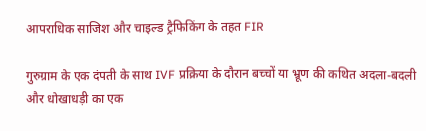आपराधिक साजिश और चाइल्ड ट्रैफिकिंग के तहत FIR

गुरुग्राम के एक दंपती के साथ IVF प्रक्रिया के दौरान बच्चों या भ्रूण की कथित अदला-बदली और धोखाधड़ी का एक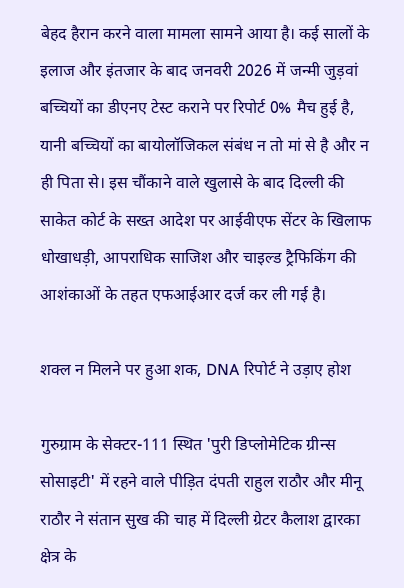बेहद हैरान करने वाला मामला सामने आया है। कई सालों के इलाज और इंतजार के बाद जनवरी 2026 में जन्मी जुड़वां बच्चियों का डीएनए टेस्ट कराने पर रिपोर्ट 0% मैच हुई है, यानी बच्चियों का बायोलॉजिकल संबंध न तो मां से है और न ही पिता से। इस चौंकाने वाले खुलासे के बाद दिल्ली की साकेत कोर्ट के सख्त आदेश पर आईवीएफ सेंटर के खिलाफ धोखाधड़ी, आपराधिक साजिश और चाइल्ड ट्रैफिकिंग की आशंकाओं के तहत एफआईआर दर्ज कर ली गई है।

शक्ल न मिलने पर हुआ शक, DNA रिपोर्ट ने उड़ाए होश

गुरुग्राम के सेक्टर-111 स्थित 'पुरी डिप्लोमेटिक ग्रीन्स सोसाइटी' में रहने वाले पीड़ित दंपती राहुल राठौर और मीनू राठौर ने संतान सुख की चाह में दिल्ली ग्रेटर कैलाश द्वारका क्षेत्र के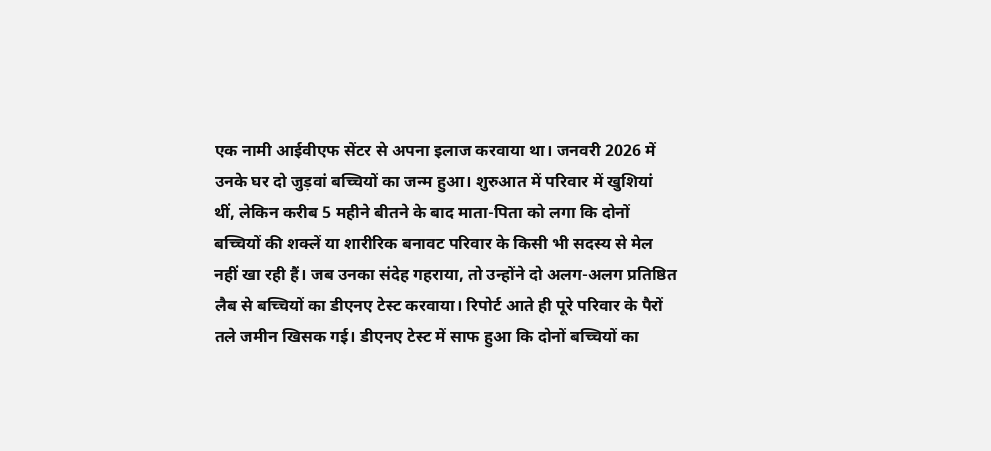एक नामी आईवीएफ सेंटर से अपना इलाज करवाया था। जनवरी 2026 में उनके घर दो जुड़वां बच्चियों का जन्म हुआ। शुरुआत में परिवार में खुशियां थीं, लेकिन करीब 5 महीने बीतने के बाद माता-पिता को लगा कि दोनों बच्चियों की शक्लें या शारीरिक बनावट परिवार के किसी भी सदस्य से मेल नहीं खा रही हैं। जब उनका संदेह गहराया, तो उन्होंने दो अलग-अलग प्रतिष्ठित लैब से बच्चियों का डीएनए टेस्ट करवाया। रिपोर्ट आते ही पूरे परिवार के पैरों तले जमीन खिसक गई। डीएनए टेस्ट में साफ हुआ कि दोनों बच्चियों का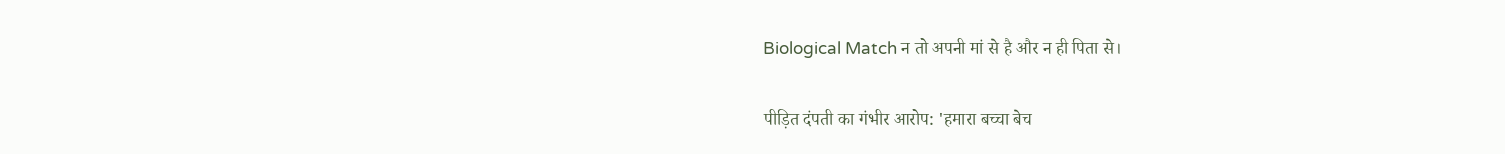Biological Match न तो अपनी मां से है और न ही पिता से।

पीड़ित दंपती का गंभीर आरोप: 'हमारा बच्चा बेच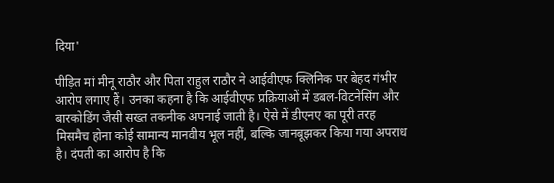दिया'

पीड़ित मां मीनू राठौर और पिता राहुल राठौर ने आईवीएफ क्लिनिक पर बेहद गंभीर आरोप लगाए हैं। उनका कहना है कि आईवीएफ प्रक्रियाओं में डबल-विटनेसिंग और बारकोडिंग जैसी सख्त तकनीक अपनाई जाती है। ऐसे में डीएनए का पूरी तरह मिसमैच होना कोई सामान्य मानवीय भूल नहीं, बल्कि जानबूझकर किया गया अपराध है। दंपती का आरोप है कि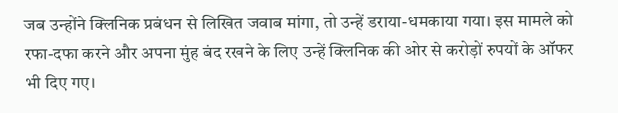जब उन्होंने क्लिनिक प्रबंधन से लिखित जवाब मांगा, तो उन्हें डराया-धमकाया गया। इस मामले को रफा-दफा करने और अपना मुंह बंद रखने के लिए उन्हें क्लिनिक की ओर से करोड़ों रुपयों के ऑफर भी दिए गए।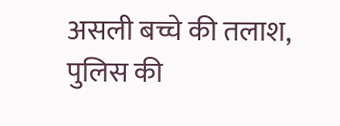असली बच्चे की तलाश, पुलिस की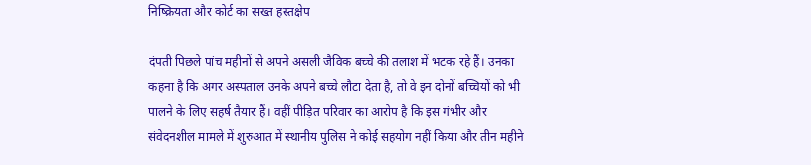निष्क्रियता और कोर्ट का सख्त हस्तक्षेप

दंपती पिछले पांच महीनों से अपने असली जैविक बच्चे की तलाश में भटक रहे हैं। उनका कहना है कि अगर अस्पताल उनके अपने बच्चे लौटा देता है, तो वे इन दोनों बच्चियों को भी पालने के लिए सहर्ष तैयार हैं। वहीं पीड़ित परिवार का आरोप है कि इस गंभीर और संवेदनशील मामले में शुरुआत में स्थानीय पुलिस ने कोई सहयोग नहीं किया और तीन महीने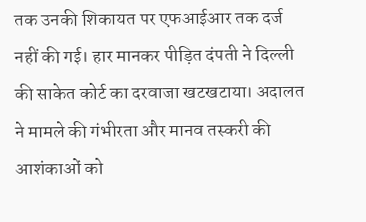तक उनकी शिकायत पर एफआईआर तक दर्ज नहीं की गई। हार मानकर पीड़ित दंपती ने दिल्ली की साकेत कोर्ट का दरवाजा खटखटाया। अदालत ने मामले की गंभीरता और मानव तस्करी की आशंकाओं को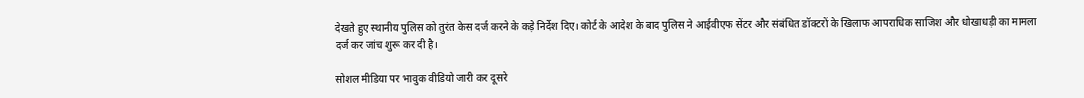देखते हुए स्थानीय पुलिस को तुरंत केस दर्ज करने के कड़े निर्देश दिए। कोर्ट के आदेश के बाद पुलिस ने आईवीएफ सेंटर और संबंधित डॉक्टरों के खिलाफ आपराधिक साजिश और धोखाधड़ी का मामला दर्ज कर जांच शुरू कर दी है।

सोशल मीडिया पर भावुक वीडियो जारी कर दूसरे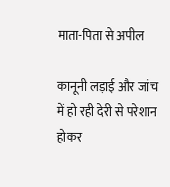माता-पिता से अपील

कानूनी लड़ाई और जांच में हो रही देरी से परेशान होकर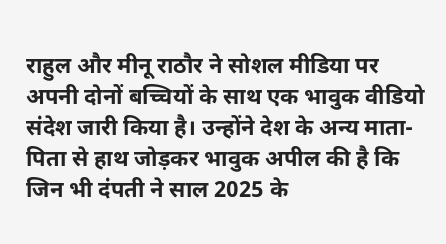राहुल और मीनू राठौर ने सोशल मीडिया पर अपनी दोनों बच्चियों के साथ एक भावुक वीडियो संदेश जारी किया है। उन्होंने देश के अन्य माता-पिता से हाथ जोड़कर भावुक अपील की है कि जिन भी दंपती ने साल 2025 के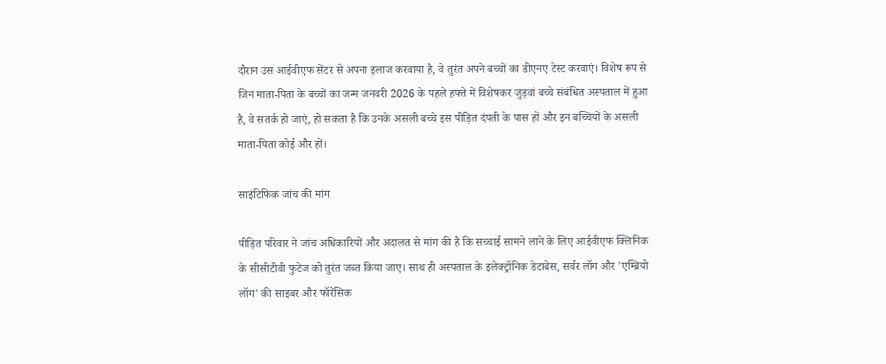दौरान उस आईवीएफ सेंटर से अपना इलाज करवाया है, वे तुरंत अपने बच्चों का डीएनए टेस्ट करवाएं। विशेष रूप से जिन माता-पिता के बच्चों का जन्म जनवरी 2026 के पहले हफ्ते में विशेषकर जुड़वां बच्चे संबंधित अस्पताल में हुआ है, वे सतर्क हो जाएं, हो सकता है कि उनके असली बच्चे इस पीड़ित दंपती के पास हों और इन बच्चियों के असली माता-पिता कोई और हों।

साइंटिफिक जांच की मांग

पीड़ित परिवार ने जांच अधिकारियों और अदालत से मांग की है कि सच्चाई सामने लाने के लिए आईवीएफ क्लिनिक के सीसीटीवी फुटेज को तुरंत जब्त किया जाए। साथ ही अस्पताल के इलेक्ट्रॉनिक डेटाबेस, सर्वर लॉग और 'एम्ब्रियो लॉग' की साइबर और फॉरेंसिक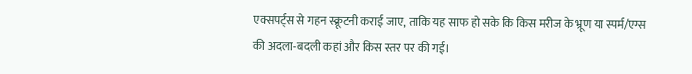एक्सपर्ट्स से गहन स्क्रूटनी कराई जाए, ताकि यह साफ हो सके कि किस मरीज के भ्रूण या स्पर्म/एग्स की अदला-बदली कहां और किस स्तर पर की गई।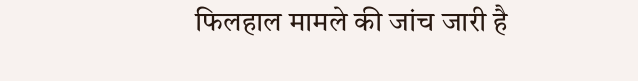फिलहाल मामले की जांच जारी है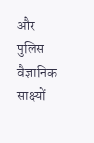और पुलिस वैज्ञानिक साक्ष्यों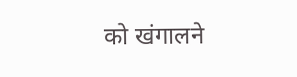को खंगालने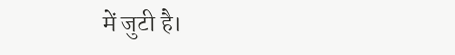में जुटी है।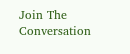Join The Conversation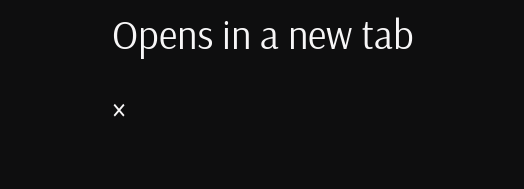Opens in a new tab
×